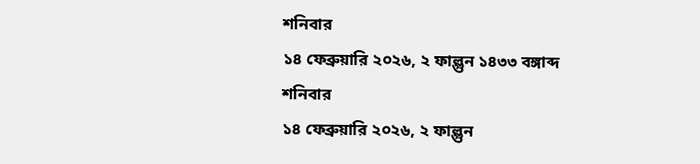শনিবার
১৪ ফেব্রুয়ারি ২০২৬, ২ ফাল্গুন ১৪৩৩ বঙ্গাব্দ
শনিবার
১৪ ফেব্রুয়ারি ২০২৬, ২ ফাল্গুন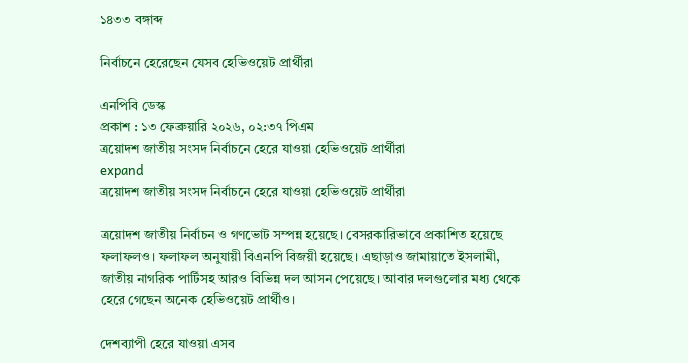১৪৩৩ বঙ্গাব্দ

নির্বাচনে হেরেছেন যেসব হেভিওয়েট প্রার্থীরা

এনপিবি ডেস্ক
প্রকাশ : ১৩ ফেব্রুয়ারি ২০২৬, ০২:৩৭ পিএম
ত্রয়োদশ জাতীয় সংসদ নির্বাচনে হেরে যাওয়া হেভিওয়েট প্রার্থীরা
expand
ত্রয়োদশ জাতীয় সংসদ নির্বাচনে হেরে যাওয়া হেভিওয়েট প্রার্থীরা

ত্রয়োদশ জাতীয় নির্বাচন ও গণভোট সম্পন্ন হয়েছে। বেসরকারিভাবে প্রকাশিত হয়েছে ফলাফলও। ফলাফল অনুযায়ী বিএনপি বিজয়ী হয়েছে। এছাড়াও জামায়াতে ইসলামী, জাতীয় নাগরিক পার্টিসহ আরও বিভিন্ন দল আসন পেয়েছে। আবার দলগুলোর মধ্য থেকে হেরে গেছেন অনেক হেভিওয়েট প্রার্থীও।

দেশব্যাপী হেরে যাওয়া এসব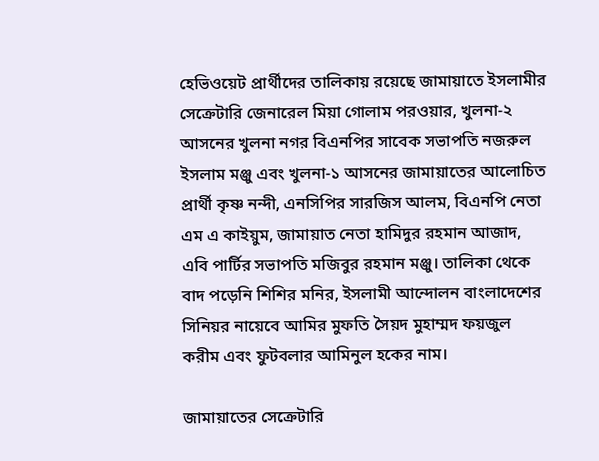হেভিওয়েট প্রার্থীদের তালিকায় রয়েছে জামায়াতে ইসলামীর সেক্রেটারি জেনারেল মিয়া গোলাম পরওয়ার, খুলনা-২ আসনের খুলনা নগর বিএনপির সাবেক সভাপতি নজরুল ইসলাম মঞ্জু এবং খুলনা-১ আসনের জামায়াতের আলোচিত প্রার্থী কৃষ্ণ নন্দী, এনসিপির সারজিস আলম, বিএনপি নেতা এম এ কাইয়ুম, জামায়াত নেতা হামিদুর রহমান আজাদ, এবি পার্টির সভাপতি মজিবুর রহমান মঞ্জু। তালিকা থেকে বাদ পড়েনি শিশির মনির, ইসলামী আন্দোলন বাংলাদেশের সিনিয়র নায়েবে আমির মুফতি সৈয়দ মুহাম্মদ ফয়জুল করীম এবং ফুটবলার আমিনুল হকের নাম।

জামায়াতের সেক্রেটারি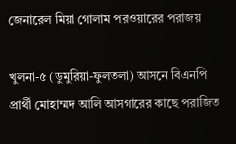জেনারেল মিয়া গোলাম পরওয়ারের পরাজয়

খুলনা-৫ (ডুমুরিয়া-ফুলতলা) আসনে বিএনপি প্রার্থী মোহাম্মদ আলি আসগারের কাছে পরাজিত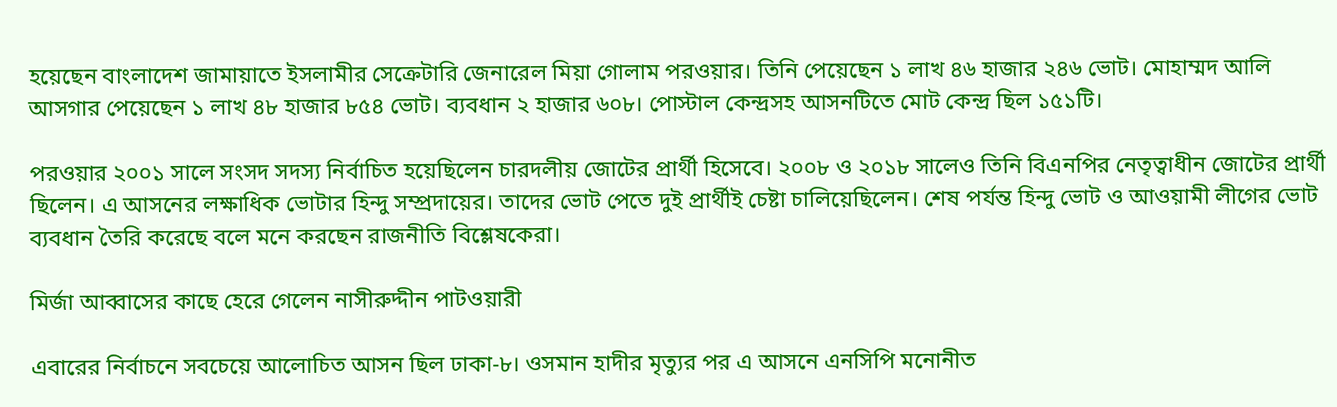হয়েছেন বাংলাদেশ জামায়াতে ইসলামীর সেক্রেটারি জেনারেল মিয়া গোলাম পরওয়ার। তিনি পেয়েছেন ১ লাখ ৪৬ হাজার ২৪৬ ভোট। মোহাম্মদ আলি আসগার পেয়েছেন ১ লাখ ৪৮ হাজার ৮৫৪ ভোট। ব্যবধান ২ হাজার ৬০৮। পোস্টাল কেন্দ্রসহ আসনটিতে মোট কেন্দ্র ছিল ১৫১টি।

পরওয়ার ২০০১ সালে সংসদ সদস্য নির্বাচিত হয়েছিলেন চারদলীয় জোটের প্রার্থী হিসেবে। ২০০৮ ও ২০১৮ সালেও তিনি বিএনপির নেতৃত্বাধীন জোটের প্রার্থী ছিলেন। এ আসনের লক্ষাধিক ভোটার হিন্দু সম্প্রদায়ের। তাদের ভোট পেতে দুই প্রার্থীই চেষ্টা চালিয়েছিলেন। শেষ পর্যন্ত হিন্দু ভোট ও আওয়ামী লীগের ভোট ব্যবধান তৈরি করেছে বলে মনে করছেন রাজনীতি বিশ্লেষকেরা।

মির্জা আব্বাসের কাছে হেরে গেলেন নাসীরুদ্দীন পাটওয়ারী

এবারের নির্বাচনে সবচেয়ে আলোচিত আসন ছিল ঢাকা-৮। ওসমান হাদীর মৃত্যুর পর এ আসনে এনসিপি মনোনীত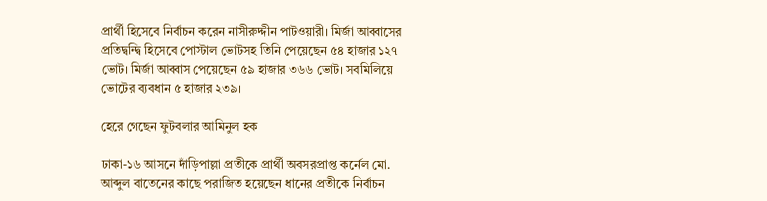প্রার্থী হিসেবে নির্বাচন করেন নাসীরুদ্দীন পাটওয়ারী। মির্জা আব্বাসের প্রতিদ্বন্দ্বি হিসেবে পোস্টাল ভোটসহ তিনি পেয়েছেন ৫৪ হাজার ১২৭ ভোট। মির্জা আব্বাস পেয়েছেন ৫৯ হাজার ৩৬৬ ভোট। সবমিলিয়ে ভোটের ব্যবধান ৫ হাজার ২৩৯।

হেরে গেছেন ফুটবলার আমিনুল হক

ঢাকা-১৬ আসনে দাঁড়িপাল্লা প্রতীকে প্রার্থী অবসরপ্রাপ্ত কর্নেল মো. আব্দুল বাতেনের কাছে পরাজিত হয়েছেন ধানের প্রতীকে নির্বাচন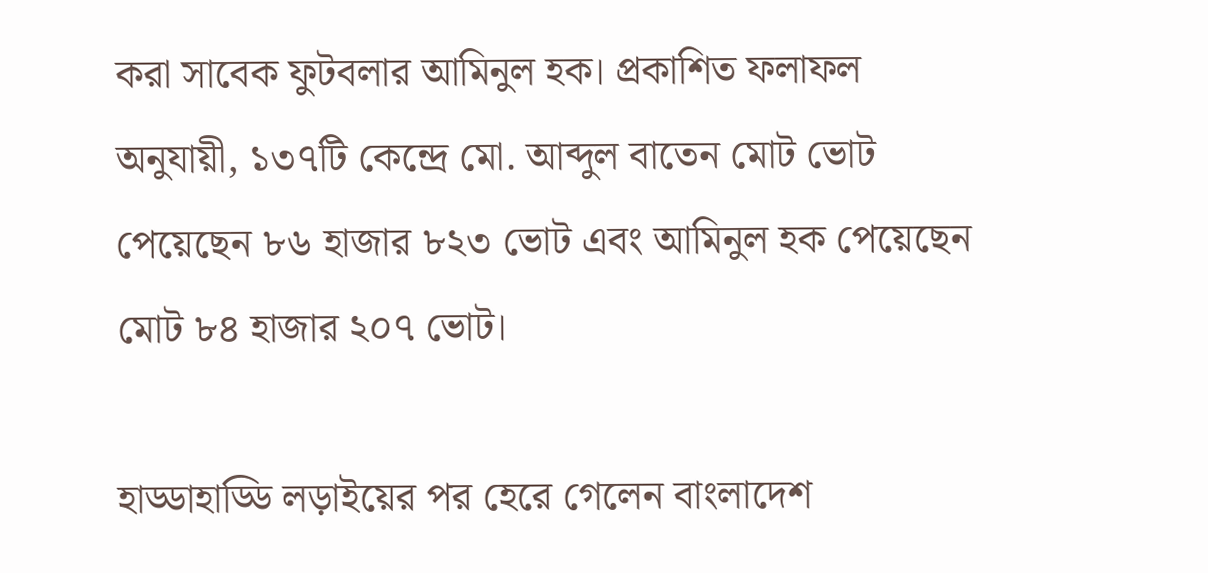করা সাবেক ফুটবলার আমিনুল হক। প্রকাশিত ফলাফল অনুযায়ী, ১৩৭টি কেন্দ্রে মো. আব্দুল বাতেন মোট ভোট পেয়েছেন ৮৬ হাজার ৮২৩ ভোট এবং আমিনুল হক পেয়েছেন মোট ৮৪ হাজার ২০৭ ভোট।

হাড্ডাহাড্ডি লড়াইয়ের পর হেরে গেলেন বাংলাদেশ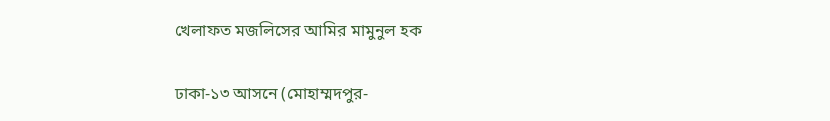খেলাফত মজলিসের আমির মামুনুল হক

ঢাকা-১৩ আসনে (মোহাম্মদপুর-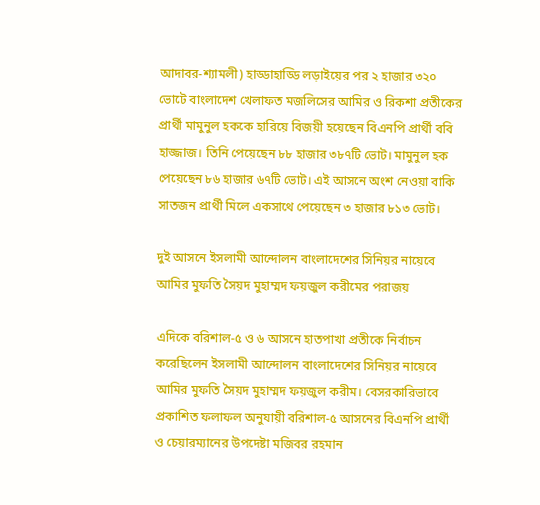আদাবর-শ্যামলী) হাড্ডাহাড্ডি লড়াইয়ের পর ২ হাজার ৩২০ ভোটে বাংলাদেশ খেলাফত মজলিসের আমির ও রিকশা প্রতীকের প্রার্থী মামুনুল হককে হারিয়ে বিজয়ী হয়েছেন বিএনপি প্রার্থী ববি হাজ্জাজ। তিনি পেয়েছেন ৮৮ হাজার ৩৮৭টি ভোট। মামুনুল হক পেয়েছেন ৮৬ হাজার ৬৭টি ভোট। এই আসনে অংশ নেওয়া বাকি সাতজন প্রার্থী মিলে একসাথে পেয়েছেন ৩ হাজার ৮১৩ ভোট।

দুই আসনে ইসলামী আন্দোলন বাংলাদেশের সিনিয়র নায়েবে আমির মুফতি সৈয়দ মুহাম্মদ ফয়জুল করীমের পরাজয়

এদিকে বরিশাল-৫ ও ৬ আসনে হাতপাখা প্রতীকে নির্বাচন করেছিলেন ইসলামী আন্দোলন বাংলাদেশের সিনিয়র নায়েবে আমির মুফতি সৈয়দ মুহাম্মদ ফয়জুল করীম। বেসরকারিভাবে প্রকাশিত ফলাফল অনুযায়ী বরিশাল-৫ আসনের বিএনপি প্রার্থী ও চেয়ারম্যানের উপদেষ্টা মজিবর রহমান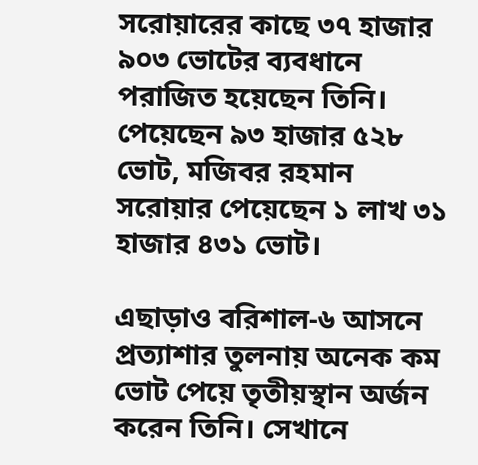সরোয়ারের কাছে ৩৭ হাজার ৯০৩ ভোটের ব্যবধানে পরাজিত হয়েছেন তিনি। পেয়েছেন ৯৩ হাজার ৫২৮ ভোট, মজিবর রহমান সরোয়ার পেয়েছেন ১ লাখ ৩১ হাজার ৪৩১ ভোট।

এছাড়াও বরিশাল-৬ আসনে প্রত্যাশার তুলনায় অনেক কম ভোট পেয়ে তৃতীয়স্থান অর্জন করেন তিনি। সেখানে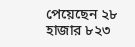পেয়েছেন ২৮ হাজার ৮২৩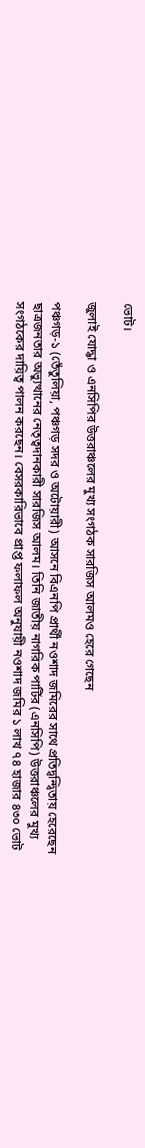ভোট।

জুলাই যোদ্ধা ও এনসিপির উত্তরাঞ্চলের মুখ্য সংগঠক সারজিস আলমও হেরে গেছেন

পঞ্চগড়-১ (তেঁতুলিয়া, পঞ্চগড় সদর ও অটোয়ারী) আসনে বিএনপি প্রার্থী নওশাদ জমিরের সাথে প্রতিদ্বন্দ্বিতায় হেরেছেন ছাত্রজনতার অভ্যুত্থানের নেতৃত্বদানকারী সারজিস আলম। তিনি জাতীয় নাগরিক পার্টির (এনসিপি) উত্তরাঞ্চলের মুখ্য সংগঠকের দায়িত্ব পালন করছেন। বেসরকারিভাবে প্রাপ্ত ফলাফল অনুযায়ী নওশাদ জমির ১ লাখ ৭৪ হাজার ৪৩০ ভোট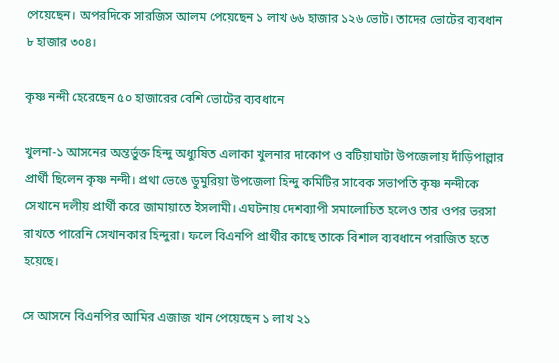পেয়েছেন। অপরদিকে সারজিস আলম পেয়েছেন ১ লাখ ৬৬ হাজার ১২৬ ভোট। তাদের ভোটের ব্যবধান ৮ হাজার ৩০৪।

কৃষ্ণ নন্দী হেরেছেন ৫০ হাজারের বেশি ভোটের ব্যবধানে

খুলনা-১ আসনের অন্তর্ভুক্ত হিন্দু অধ্যুষিত এলাকা খুলনার দাকোপ ও বটিয়াঘাটা উপজেলায় দাঁড়িপাল্লার প্রার্থী ছিলেন কৃষ্ণ নন্দী। প্রথা ভেঙে ডুমুরিয়া উপজেলা হিন্দু কমিটির সাবেক সভাপতি কৃষ্ণ নন্দীকে সেখানে দলীয় প্রার্থী করে জামায়াতে ইসলামী। এঘটনায় দেশব্যাপী সমালোচিত হলেও তার ওপর ভরসা রাখতে পারেনি সেখানকার হিন্দুরা। ফলে ‍বিএনপি প্রার্থীর কাছে তাকে বিশাল ব্যবধানে পরাজিত হতে হয়েছে।

সে আসনে বিএনপির আমির এজাজ খান পেয়েছেন ১ লাখ ২১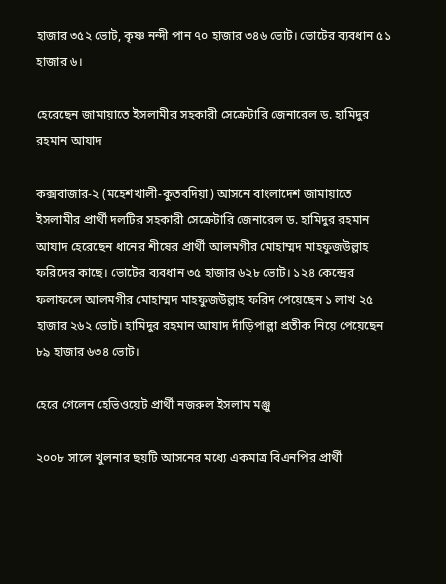হাজার ৩৫২ ভোট, কৃষ্ণ নন্দী পান ৭০ হাজার ৩৪৬ ভোট। ভোটের ব্যবধান ৫১ হাজার ৬।

হেরেছেন জামায়াতে ইসলামীর সহকারী সেক্রেটারি জেনারেল ড. হামিদুর রহমান আযাদ

কক্সবাজার-২ (মহেশখালী-কুতবদিয়া) আসনে বাংলাদেশ জামায়াতে ইসলামীর প্রার্থী দলটির সহকারী সেক্রেটারি জেনারেল ড. হামিদুর রহমান আযাদ হেরেছেন ধানের শীষের প্রার্থী আলমগীর মোহাম্মদ মাহফুজউল্লাহ ফরিদের কাছে। ভোটের ব্যবধান ৩৫ হাজার ৬২৮ ভোট। ১২৪ কেন্দ্রের ফলাফলে আলমগীর মোহাম্মদ মাহফুজউল্লাহ ফরিদ পেয়েছেন ১ লাখ ২৫ হাজার ২৬২ ভোট। হামিদুর রহমান আযাদ দাঁড়িপাল্লা প্রতীক নিয়ে পেয়েছেন ৮৯ হাজার ৬৩৪ ভোট।

হেরে গেলেন হেভিওয়েট প্রার্থী নজরুল ইসলাম মঞ্জু

২০০৮ সালে খুলনার ছয়টি আসনের মধ্যে একমাত্র বিএনপির প্রার্থী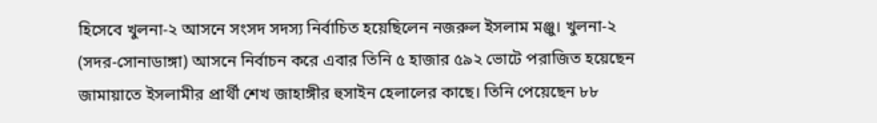হিসেবে খুলনা-২ আসনে সংসদ সদস্য নির্বাচিত হয়েছিলেন নজরুল ইসলাম মঞ্জু। খুলনা-২ (সদর-সোনাডাঙ্গা) আসনে নির্বাচন করে এবার তিনি ৫ হাজার ৫৯২ ভোটে পরাজিত হয়েছেন জামায়াতে ইসলামীর প্রার্থী শেখ জাহাঙ্গীর হুসাইন হেলালের কাছে। তিনি পেয়েছেন ৮৮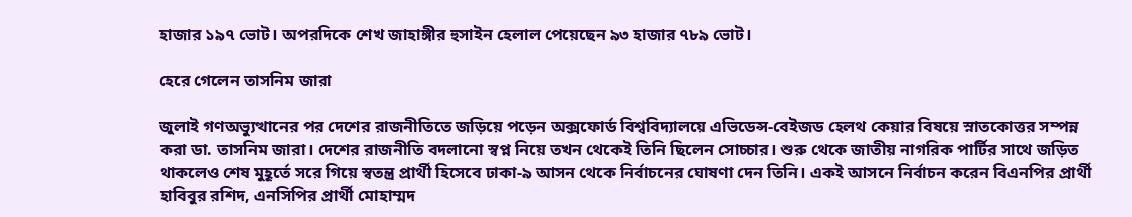হাজার ১৯৭ ভোট। অপরদিকে শেখ জাহাঙ্গীর হুসাইন হেলাল পেয়েছেন ৯৩ হাজার ৭৮৯ ভোট।

হেরে গেলেন তাসনিম জারা

জুলাই গণঅভ্যুত্থানের পর দেশের রাজনীতিতে জড়িয়ে পড়েন অক্সফোর্ড বিশ্ববিদ্যালয়ে এভিডেন্স-বেইজড হেলথ কেয়ার বিষয়ে স্নাতকোত্তর সম্পন্ন করা ডা. তাসনিম জারা। দেশের রাজনীতি বদলানো স্বপ্ন নিয়ে তখন থেকেই তিনি ছিলেন সোচ্চার। শুরু থেকে জাতীয় নাগরিক পার্টির সাথে জড়িত থাকলেও শেষ মুহূর্তে সরে গিয়ে স্বতন্ত্র প্রার্থী হিসেবে ঢাকা-৯ আসন থেকে নির্বাচনের ঘোষণা দেন তিনি। একই আসনে নির্বাচন করেন বিএনপির প্রার্থী হাবিবুর রশিদ, এনসিপির প্রার্থী মোহাম্মদ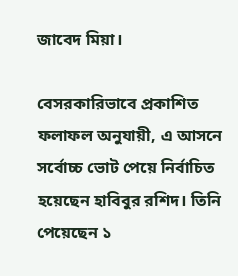জাবেদ মিয়া।

বেসরকারিভাবে প্রকাশিত ফলাফল অনুযায়ী, এ আসনে সর্বোচ্চ ভোট পেয়ে নির্বাচিত হয়েছেন হাবিবুর রশিদ। তিনি পেয়েছেন ১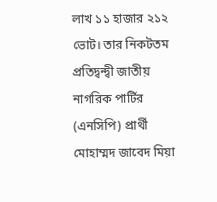লাখ ১১ হাজার ২১২ ভোট। তার নিকটতম প্রতিদ্বন্দ্বী জাতীয় নাগরিক পার্টির (এনসিপি) প্রার্থী মোহাম্মদ জাবেদ মিয়া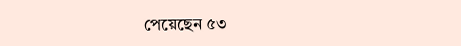পেয়েছেন ৫৩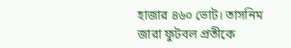হাজার ৪৬০ ভোট। তাসনিম জারা ফুটবল প্রতীকে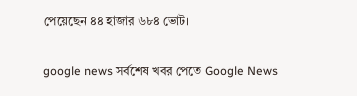পেয়েছেন ৪৪ হাজার ৬৮৪ ভোট।

google news সর্বশেষ খবর পেতে Google News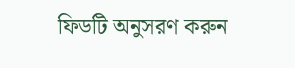ফিডটি অনুসরণ করুন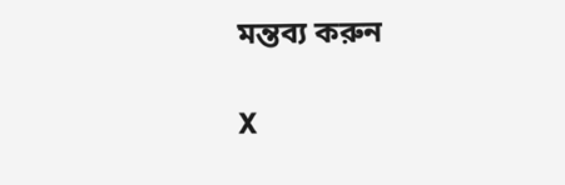মন্তব্য করুন

X